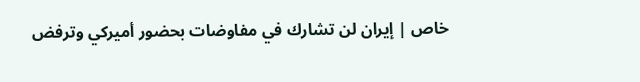خاص | إيران لن تشارك في مفاوضات بحضور أميركي وترفض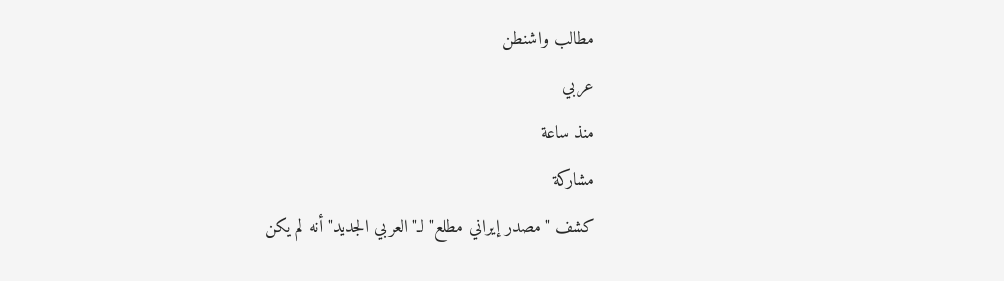مطالب واشنطن
عربي
منذ ساعة
مشاركة
كشف "مصدر إيراني مطلع" لـ"العربي الجديد" أنه لم يكن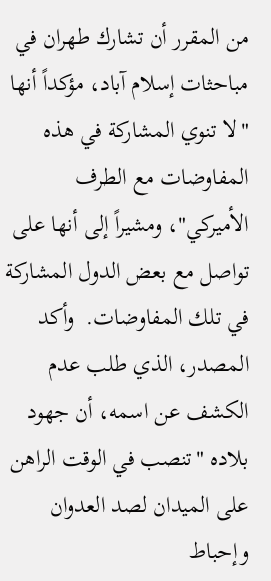من المقرر أن تشارك طهران في مباحثات إسلام آباد، مؤكداً أنها "لا تنوي المشاركة في هذه المفاوضات مع الطرف الأميركي"، ومشيراً إلى أنها على تواصل مع بعض الدول المشاركة في تلك المفاوضات.  وأكد المصدر، الذي طلب عدم الكشف عن اسمه، أن جهود بلاده "تنصب في الوقت الراهن على الميدان لصد العدوان وإحباط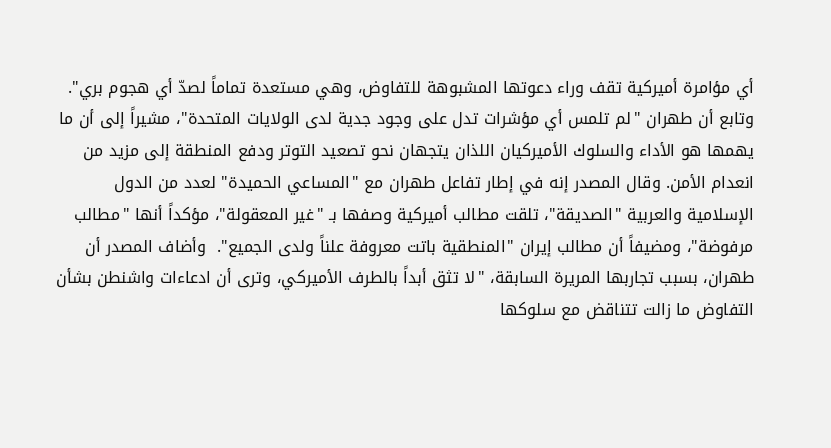أي مؤامرة أميركية تقف وراء دعوتها المشبوهة للتفاوض، وهي مستعدة تماماً لصدّ أي هجوم بري". وتابع أن طهران "لم تلمس أي مؤشرات تدل على وجود جدية لدى الولايات المتحدة"، مشيراً إلى أن ما يهمها هو الأداء والسلوك الأميركيان اللذان يتجهان نحو تصعيد التوتر ودفع المنطقة إلى مزيد من انعدام الأمن. وقال المصدر إنه في إطار تفاعل طهران مع "المساعي الحميدة" لعدد من الدول الإسلامية والعربية "الصديقة"، تلقت مطالب أميركية وصفها بـ "غير المعقولة"، مؤكداً أنها "مطالب مرفوضة"، ومضيفاً أن مطالب إيران "المنطقية باتت معروفة علناً ولدى الجميع".  وأضاف المصدر أن طهران، بسبب تجاربها المريرة السابقة، "لا تثق أبداً بالطرف الأميركي، وترى أن ادعاءات واشنطن بشأن التفاوض ما زالت تتناقض مع سلوكها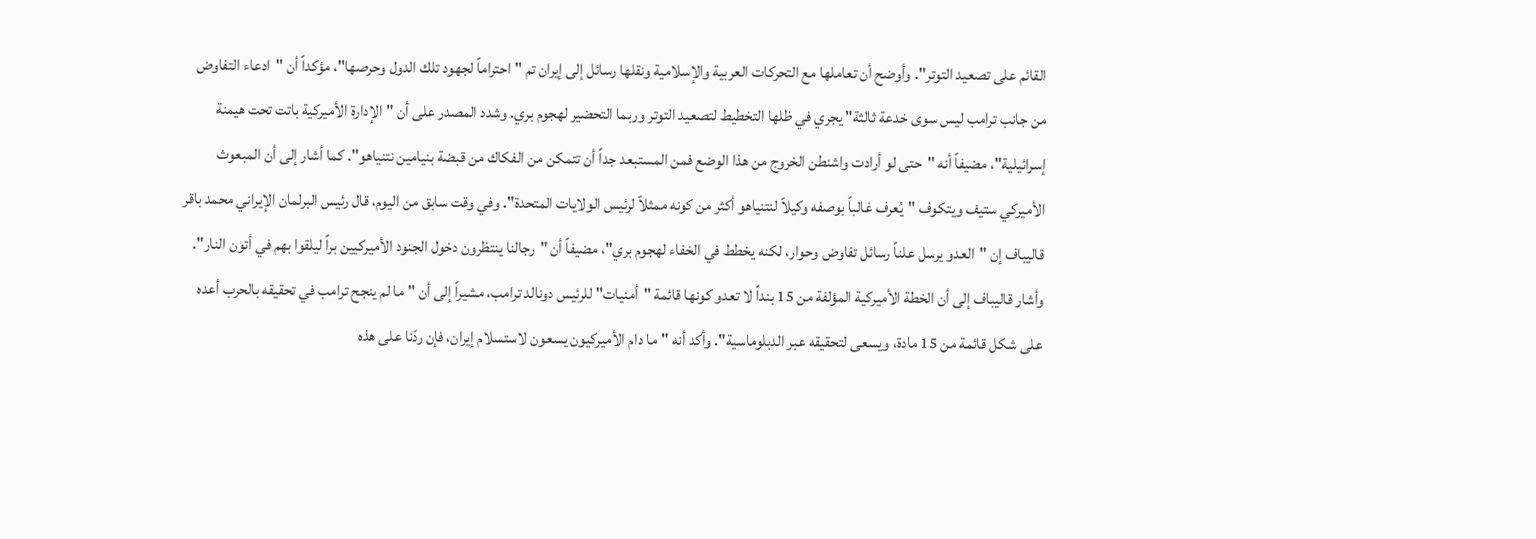القائم على تصعيد التوتر". وأوضح أن تعاملها مع التحركات العربية والإسلامية ونقلها رسائل إلى إيران تم "احتراماً لجهود تلك الدول وحرصها"، مؤكداً أن "ادعاء التفاوض من جانب ترامب ليس سوى خدعة ثالثة" يجري في ظلها التخطيط لتصعيد التوتر وربما التحضير لهجوم بري. وشدد المصدر على أن "الإدارة الأميركية باتت تحت هيمنة إسرائيلية"، مضيفاً أنه "حتى لو أرادت واشنطن الخروج من هذا الوضع فمن المستبعد جداً أن تتمكن من الفكاك من قبضة بنيامين نتنياهو". كما أشار إلى أن المبعوث الأميركي ستيف ويتكوف "يُعرف غالباً بوصفه وكيلاً لنتنياهو أكثر من كونه ممثلاً لرئيس الولايات المتحدة". وفي وقت سابق من اليوم، قال رئيس البرلمان الإيراني محمد باقر قاليباف إن "العدو يرسل علناً رسائل تفاوض وحوار، لكنه يخطط في الخفاء لهجوم بري"، مضيفاً أن "رجالنا ينتظرون دخول الجنود الأميركيين براً ليلقوا بهم في أتون النار". وأشار قاليباف إلى أن الخطة الأميركية المؤلفة من 15 بنداً لا تعدو كونها قائمة "أمنيات" للرئيس دونالد ترامب، مشيراً إلى أن "ما لم ينجح ترامب في تحقيقه بالحرب أعده على شكل قائمة من 15 مادة، ويسعى لتحقيقه عبر الدبلوماسية". وأكد أنه "ما دام الأميركيون يسعون لاستسلام إيران، فإن ردّنا على هذه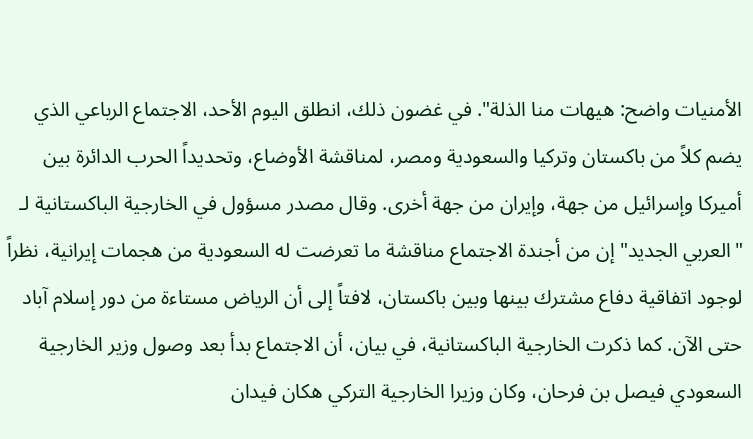الأمنيات واضح: هيهات منا الذلة". في غضون ذلك، انطلق اليوم الأحد، الاجتماع الرباعي الذي يضم كلاً من باكستان وتركيا والسعودية ومصر، لمناقشة الأوضاع، وتحديداً الحرب الدائرة بين أميركا وإسرائيل من جهة، وإيران من جهة أخرى. وقال مصدر مسؤول في الخارجية الباكستانية لـ "العربي الجديد" إن من أجندة الاجتماع مناقشة ما تعرضت له السعودية من هجمات إيرانية، نظراً لوجود اتفاقية دفاع مشترك بينها وبين باكستان، لافتاً إلى أن الرياض مستاءة من دور إسلام آباد حتى الآن. كما ذكرت الخارجية الباكستانية، في بيان، أن الاجتماع بدأ بعد وصول وزير الخارجية السعودي فيصل بن فرحان، وكان وزيرا الخارجية التركي هكان فيدان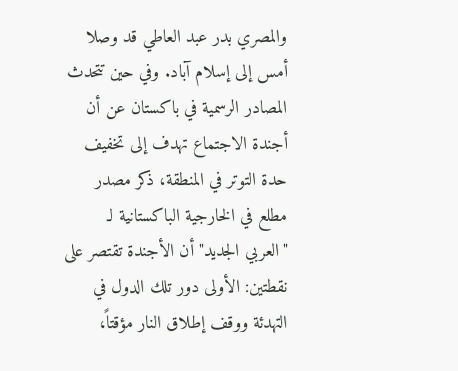والمصري بدر عبد العاطي قد وصلا أمس إلى إسلام آباد. وفي حين تتحدث المصادر الرسمية في باكستان عن أن أجندة الاجتماع تهدف إلى تخفيف حدة التوتر في المنطقة، ذكر مصدر مطلع في الخارجية الباكستانية لـ "العربي الجديد" أن الأجندة تقتصر على نقطتين: الأولى دور تلك الدول في التهدئة ووقف إطلاق النار مؤقتاً،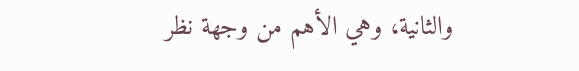والثانية، وهي الأهم من وجهة نظر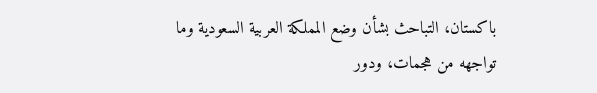باكستان، التباحث بشأن وضع المملكة العربية السعودية وما تواجهه من هجمات، ودور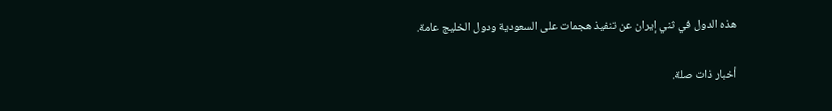هذه الدول في ثني إيران عن تنفيذ هجمات على السعودية ودول الخليج عامة.

أخبار ذات صلة.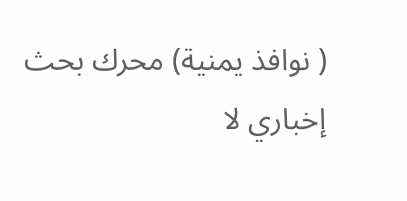( نوافذ يمنية) محرك بحث إخباري لا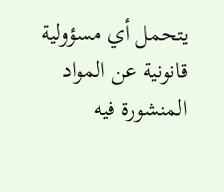يتحمل أي مسؤولية قانونية عن المواد المنشورة فيه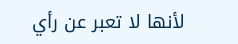لأنها لا تعبر عن رأي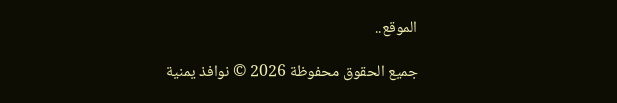الموقع..

جميع الحقوق محفوظة 2026 © نوافذ يمنية